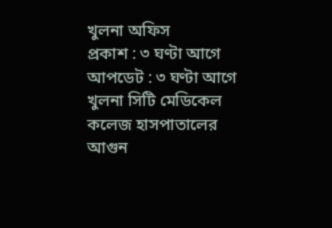খুলনা অফিস
প্রকাশ : ৩ ঘণ্টা আগে
আপডেট : ৩ ঘণ্টা আগে
খুলনা সিটি মেডিকেল কলেজ হাসপাতালের আগুন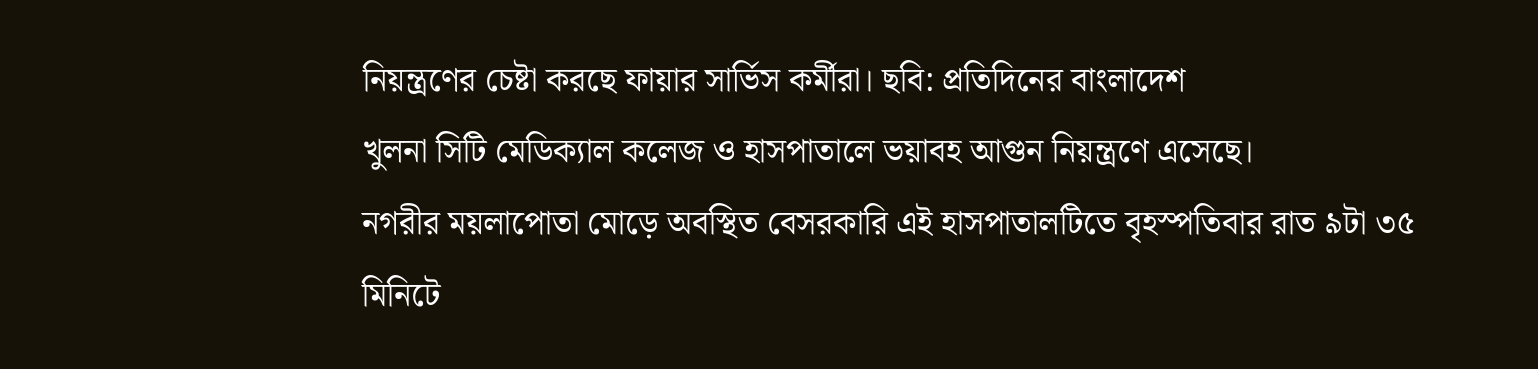নিয়ন্ত্রণের চেষ্টা করছে ফায়ার সার্ভিস কর্মীরা। ছবি: প্রতিদিনের বাংলাদেশ
খুলনা সিটি মেডিক্যাল কলেজ ও হাসপাতালে ভয়াবহ আগুন নিয়ন্ত্রণে এসেছে।
নগরীর ময়লাপোতা মোড়ে অবস্থিত বেসরকারি এই হাসপাতালটিতে বৃহস্পতিবার রাত ৯টা ৩৫ মিনিটে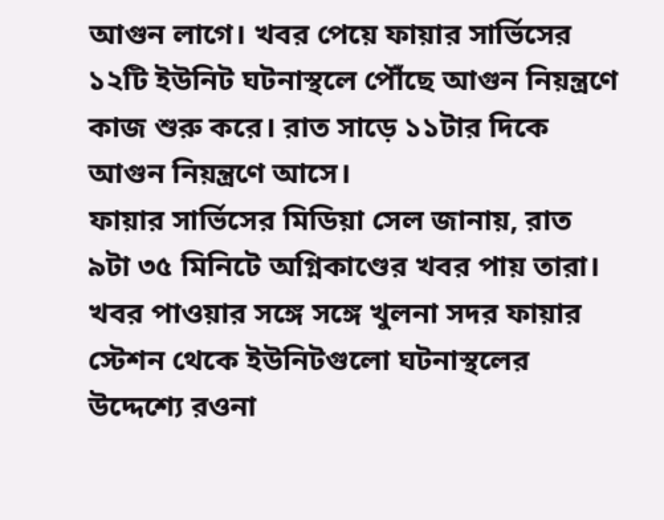আগুন লাগে। খবর পেয়ে ফায়ার সার্ভিসের ১২টি ইউনিট ঘটনাস্থলে পৌঁছে আগুন নিয়ন্ত্রণে কাজ শুরু করে। রাত সাড়ে ১১টার দিকে আগুন নিয়ন্ত্রণে আসে।
ফায়ার সার্ভিসের মিডিয়া সেল জানায়, রাত ৯টা ৩৫ মিনিটে অগ্নিকাণ্ডের খবর পায় তারা। খবর পাওয়ার সঙ্গে সঙ্গে খুলনা সদর ফায়ার স্টেশন থেকে ইউনিটগুলো ঘটনাস্থলের উদ্দেশ্যে রওনা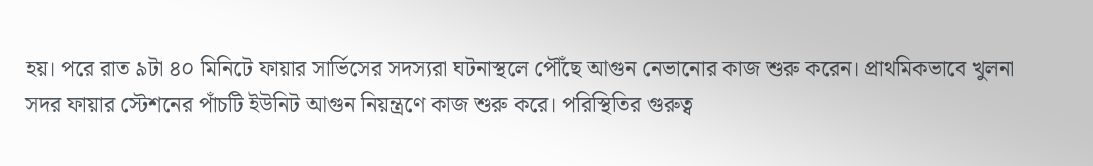হয়। পরে রাত ৯টা ৪০ মিনিটে ফায়ার সার্ভিসের সদস্যরা ঘটনাস্থলে পৌঁছে আগুন নেভানোর কাজ শুরু করেন। প্রাথমিকভাবে খুলনা সদর ফায়ার স্টেশনের পাঁচটি ইউনিট আগুন নিয়ন্ত্রণে কাজ শুরু করে। পরিস্থিতির গুরুত্ব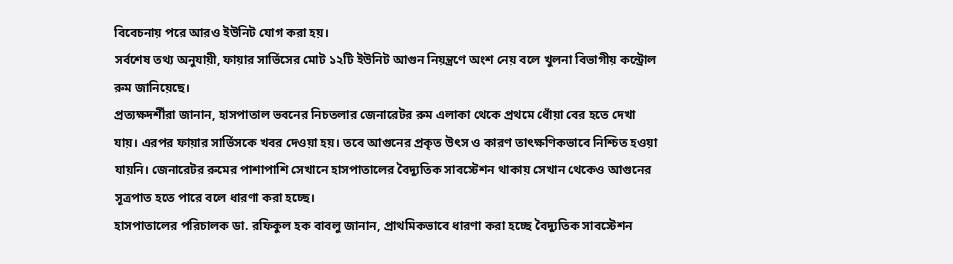বিবেচনায় পরে আরও ইউনিট যোগ করা হয়।
সর্বশেষ তথ্য অনুযায়ী, ফায়ার সার্ভিসের মোট ১২টি ইউনিট আগুন নিয়ন্ত্রণে অংশ নেয় বলে খুলনা বিভাগীয় কন্ট্রোল রুম জানিয়েছে।
প্রত্যক্ষদর্শীরা জানান, হাসপাতাল ভবনের নিচতলার জেনারেটর রুম এলাকা থেকে প্রথমে ধোঁয়া বের হতে দেখা যায়। এরপর ফায়ার সার্ভিসকে খবর দেওয়া হয়। তবে আগুনের প্রকৃত উৎস ও কারণ তাৎক্ষণিকভাবে নিশ্চিত হওয়া যায়নি। জেনারেটর রুমের পাশাপাশি সেখানে হাসপাতালের বৈদ্যুতিক সাবস্টেশন থাকায় সেখান থেকেও আগুনের সূত্রপাত হতে পারে বলে ধারণা করা হচ্ছে।
হাসপাতালের পরিচালক ডা. রফিকুল হক বাবলু জানান, প্রাথমিকভাবে ধারণা করা হচ্ছে বৈদ্যুতিক সাবস্টেশন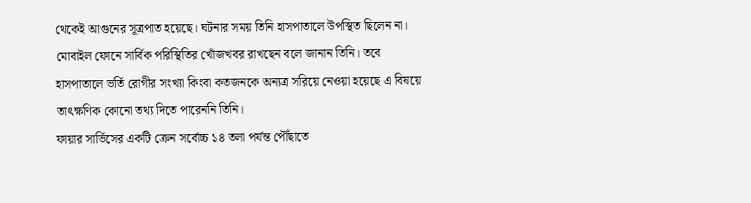থেকেই আগুনের সূত্রপাত হয়েছে। ঘটনার সময় তিনি হাসপাতালে উপস্থিত ছিলেন না। মোবাইল ফোনে সার্বিক পরিস্থিতির খোঁজখবর রাখছেন বলে জানান তিনি। তবে হাসপাতালে ভর্তি রোগীর সংখ্যা কিংবা কতজনকে অন্যত্র সরিয়ে নেওয়া হয়েছে এ বিষয়ে তাৎক্ষণিক কোনো তথ্য দিতে পারেননি তিনি।
ফায়ার সার্ভিসের একটি ক্রেন সর্বোচ্চ ১৪ তলা পর্যন্ত পৌঁছাতে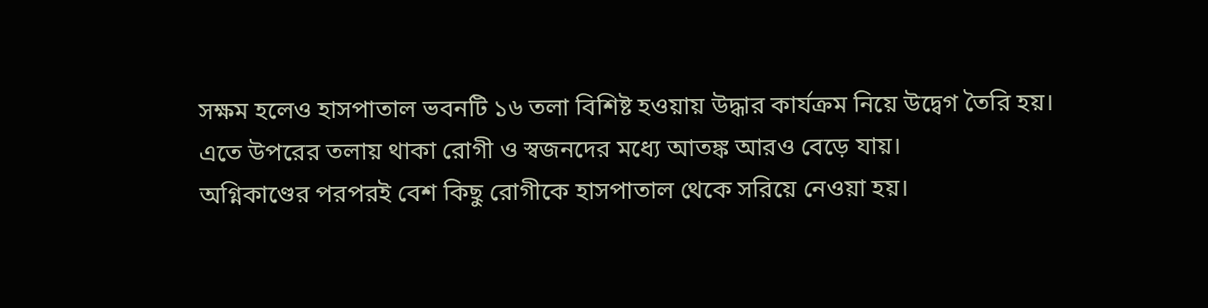সক্ষম হলেও হাসপাতাল ভবনটি ১৬ তলা বিশিষ্ট হওয়ায় উদ্ধার কার্যক্রম নিয়ে উদ্বেগ তৈরি হয়। এতে উপরের তলায় থাকা রোগী ও স্বজনদের মধ্যে আতঙ্ক আরও বেড়ে যায়।
অগ্নিকাণ্ডের পরপরই বেশ কিছু রোগীকে হাসপাতাল থেকে সরিয়ে নেওয়া হয়।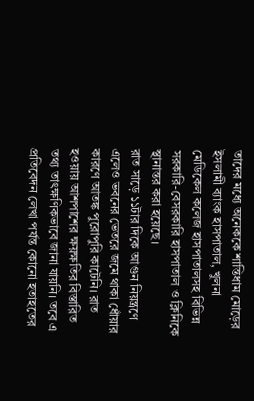তাদের মধ্যে অনেককে শান্তিধাম মোড়ের ইসলামী ব্যাংক হাসপাতাল, খুলনা মেডিকেল কলেজ হাসপাতালসহ বিভিন্ন সরকারি-বেসরকারি হাসপাতাল ও ক্লিনিকে স্থানান্তর করা হয়েছে।
রাত সাড়ে ১১টার দিকে আগুন নিয়ন্ত্রণে এলেও ভবনের ভেতরে জমে থাকা ধোঁয়ার কারণে আতঙ্ক পুরোপুরি কাটেনি। রাত হওয়ায় আশপাশের ক্ষয়ক্ষতির বিস্তারিত তথ্য তাৎক্ষণিকভাবে জানা যায়নি। তবে এ প্রতিবেদন লেখা পর্যন্ত কোনো হতাহতের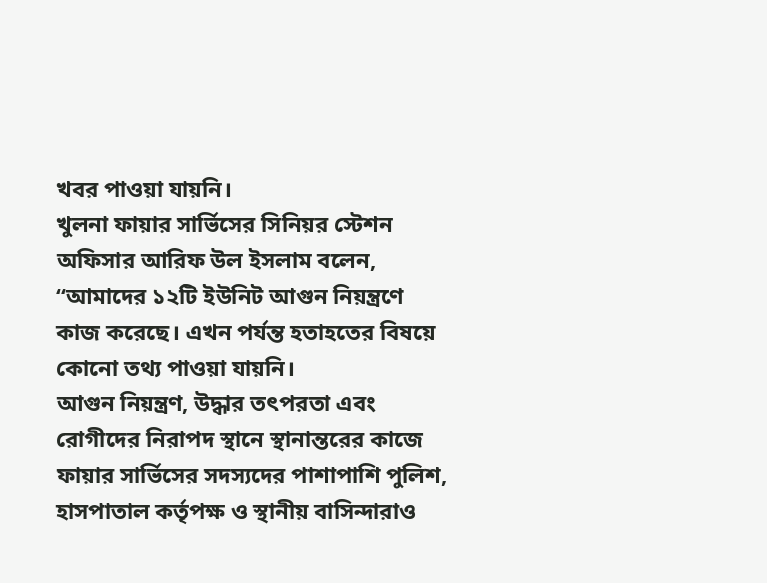খবর পাওয়া যায়নি।
খুলনা ফায়ার সার্ভিসের সিনিয়র স্টেশন অফিসার আরিফ উল ইসলাম বলেন, “আমাদের ১২টি ইউনিট আগুন নিয়ন্ত্রণে কাজ করেছে। এখন পর্যন্ত হতাহতের বিষয়ে কোনো তথ্য পাওয়া যায়নি।
আগুন নিয়ন্ত্রণ, উদ্ধার তৎপরতা এবং রোগীদের নিরাপদ স্থানে স্থানান্তরের কাজে ফায়ার সার্ভিসের সদস্যদের পাশাপাশি পুলিশ, হাসপাতাল কর্তৃপক্ষ ও স্থানীয় বাসিন্দারাও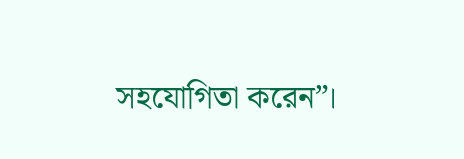সহযোগিতা করেন”।